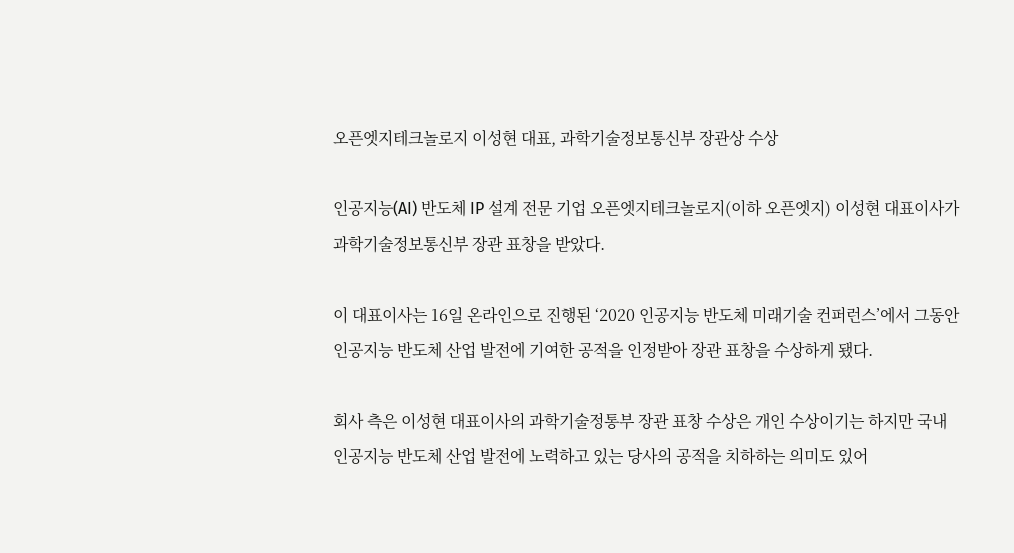오픈엣지테크놀로지 이성현 대표, 과학기술정보통신부 장관상 수상

인공지능(AI) 반도체 IP 설계 전문 기업 오픈엣지테크놀로지(이하 오픈엣지) 이성현 대표이사가 과학기술정보통신부 장관 표창을 받았다.

이 대표이사는 16일 온라인으로 진행된 ‘2020 인공지능 반도체 미래기술 컨퍼런스’에서 그동안 인공지능 반도체 산업 발전에 기여한 공적을 인정받아 장관 표창을 수상하게 됐다.

회사 측은 이성현 대표이사의 과학기술정통부 장관 표창 수상은 개인 수상이기는 하지만 국내 인공지능 반도체 산업 발전에 노력하고 있는 당사의 공적을 치하하는 의미도 있어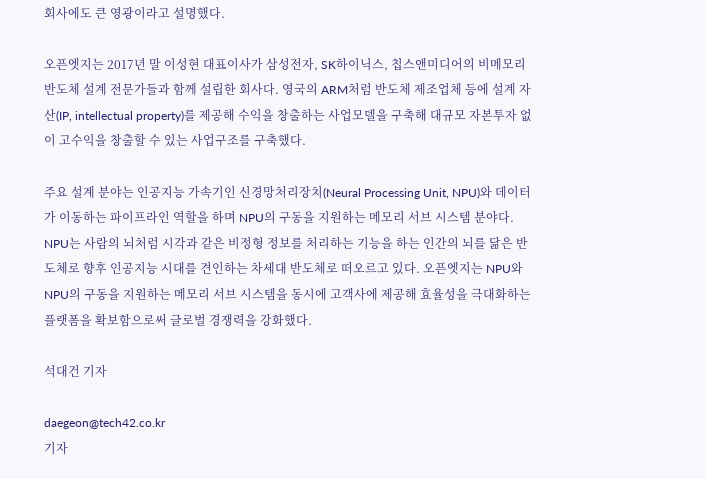회사에도 큰 영광이라고 설명했다.

오픈엣지는 2017년 말 이성현 대표이사가 삼성전자, SK하이닉스, 칩스앤미디어의 비메모리 반도체 설계 전문가들과 함께 설립한 회사다. 영국의 ARM처럼 반도체 제조업체 등에 설계 자산(IP, intellectual property)를 제공해 수익을 창출하는 사업모델을 구축해 대규모 자본투자 없이 고수익을 창출할 수 있는 사업구조를 구축했다.

주요 설계 분야는 인공지능 가속기인 신경망처리장치(Neural Processing Unit, NPU)와 데이터가 이동하는 파이프라인 역할을 하며 NPU의 구동을 지원하는 메모리 서브 시스템 분야다. NPU는 사람의 뇌처럼 시각과 같은 비정형 정보를 처리하는 기능을 하는 인간의 뇌를 닮은 반도체로 향후 인공지능 시대를 견인하는 차세대 반도체로 떠오르고 있다. 오픈엣지는 NPU와 NPU의 구동을 지원하는 메모리 서브 시스템을 동시에 고객사에 제공해 효율성을 극대화하는 플랫폼을 확보함으로써 글로벌 경쟁력을 강화했다.

석대건 기자

daegeon@tech42.co.kr
기자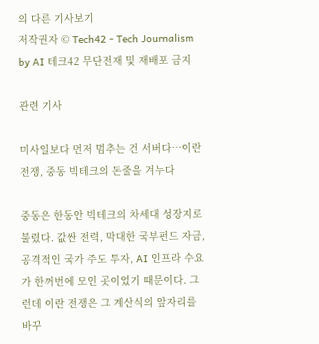의 다른 기사보기
저작권자 © Tech42 - Tech Journalism by AI 테크42 무단전재 및 재배포 금지

관련 기사

미사일보다 먼저 멈추는 건 서버다…이란 전쟁, 중동 빅테크의 돈줄을 겨누다

중동은 한동안 빅테크의 차세대 성장지로 불렸다. 값싼 전력, 막대한 국부펀드 자금, 공격적인 국가 주도 투자, AI 인프라 수요가 한꺼번에 모인 곳이었기 때문이다. 그런데 이란 전쟁은 그 계산식의 앞자리를 바꾸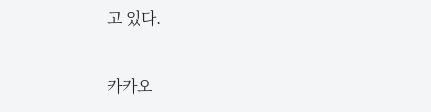고 있다.

카카오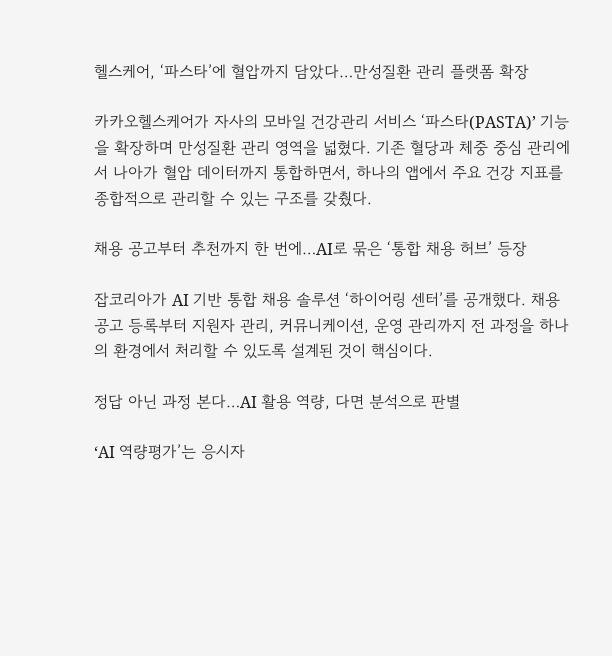헬스케어, ‘파스타’에 혈압까지 담았다…만성질환 관리 플랫폼 확장

카카오헬스케어가 자사의 모바일 건강관리 서비스 ‘파스타(PASTA)’ 기능을 확장하며 만성질환 관리 영역을 넓혔다. 기존 혈당과 체중 중심 관리에서 나아가 혈압 데이터까지 통합하면서, 하나의 앱에서 주요 건강 지표를 종합적으로 관리할 수 있는 구조를 갖췄다.

채용 공고부터 추천까지 한 번에…AI로 묶은 ‘통합 채용 허브’ 등장

잡코리아가 AI 기반 통합 채용 솔루션 ‘하이어링 센터’를 공개했다. 채용 공고 등록부터 지원자 관리, 커뮤니케이션, 운영 관리까지 전 과정을 하나의 환경에서 처리할 수 있도록 설계된 것이 핵심이다.

정답 아닌 과정 본다…AI 활용 역량, 다면 분석으로 판별

‘AI 역량평가’는 응시자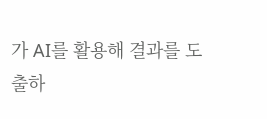가 AI를 활용해 결과를 도출하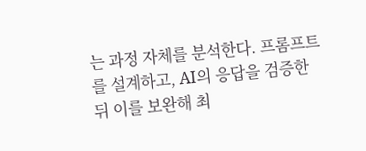는 과정 자체를 분석한다. 프롬프트를 설계하고, AI의 응답을 검증한 뒤 이를 보완해 최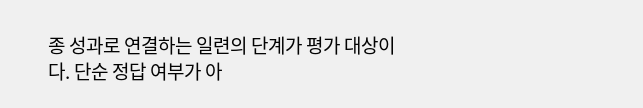종 성과로 연결하는 일련의 단계가 평가 대상이다. 단순 정답 여부가 아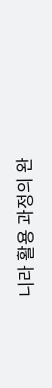니라 활용 과정의 완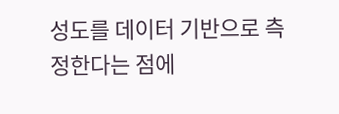성도를 데이터 기반으로 측정한다는 점에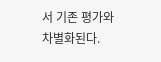서 기존 평가와 차별화된다.